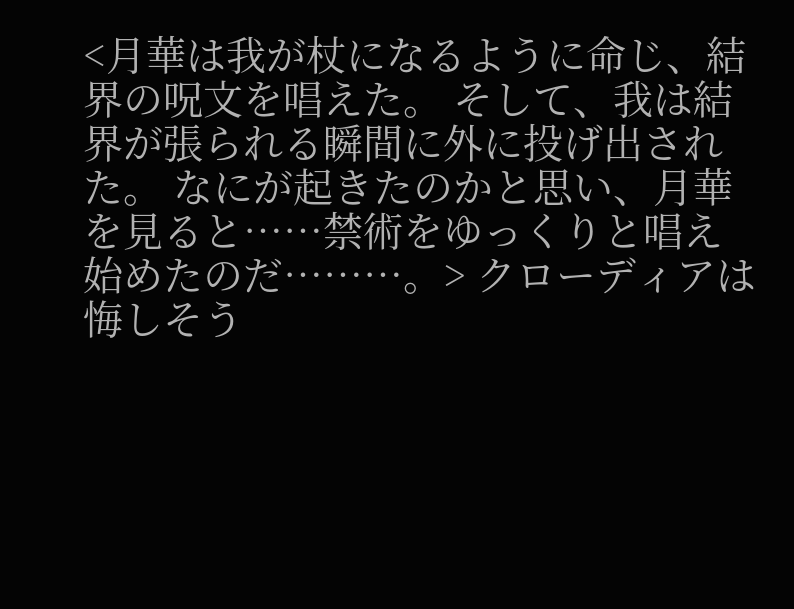<月華は我が杖になるように命じ、結界の呪文を唱えた。 そして、我は結界が張られる瞬間に外に投げ出された。 なにが起きたのかと思い、月華を見ると……禁術をゆっくりと唱え始めたのだ………。> クローディアは悔しそう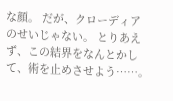な顔。 だが、クローディアのせいじゃない。 とりあえず、この結界をなんとかして、術を止めさせよう……。